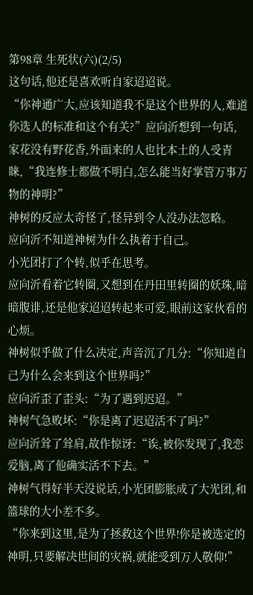第98章 生死状(六)(2/5)
这句话,他还是喜欢听自家迢迢说。
“你神通广大,应该知道我不是这个世界的人,难道你选人的标准和这个有关?”应向沂想到一句话,家花没有野花香,外面来的人也比本土的人受青睐,“我连修士都做不明白,怎么能当好掌管万事万物的神明?”
神树的反应太奇怪了,怪异到令人没办法忽略。
应向沂不知道神树为什么执着于自己。
小光团打了个转,似乎在思考。
应向沂看着它转圈,又想到在丹田里转圈的妖珠,暗暗腹诽,还是他家迢迢转起来可爱,眼前这家伙看的心烦。
神树似乎做了什么决定,声音沉了几分:“你知道自己为什么会来到这个世界吗?”
应向沂歪了歪头:“为了遇到迟迢。”
神树气急败坏:“你是离了迟迢活不了吗?”
应向沂耸了耸肩,故作惊讶:“诶,被你发现了,我恋爱脑,离了他确实活不下去。”
神树气得好半天没说话,小光团膨胀成了大光团,和篮球的大小差不多。
“你来到这里,是为了拯救这个世界!你是被选定的神明,只要解决世间的灾祸,就能受到万人敬仰!”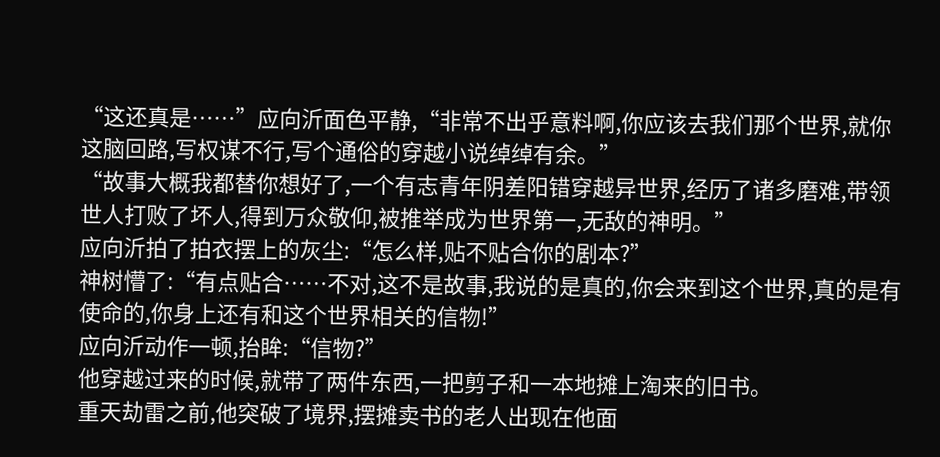“这还真是……”应向沂面色平静,“非常不出乎意料啊,你应该去我们那个世界,就你这脑回路,写权谋不行,写个通俗的穿越小说绰绰有余。”
“故事大概我都替你想好了,一个有志青年阴差阳错穿越异世界,经历了诸多磨难,带领世人打败了坏人,得到万众敬仰,被推举成为世界第一,无敌的神明。”
应向沂拍了拍衣摆上的灰尘:“怎么样,贴不贴合你的剧本?”
神树懵了:“有点贴合……不对,这不是故事,我说的是真的,你会来到这个世界,真的是有使命的,你身上还有和这个世界相关的信物!”
应向沂动作一顿,抬眸:“信物?”
他穿越过来的时候,就带了两件东西,一把剪子和一本地摊上淘来的旧书。
重天劫雷之前,他突破了境界,摆摊卖书的老人出现在他面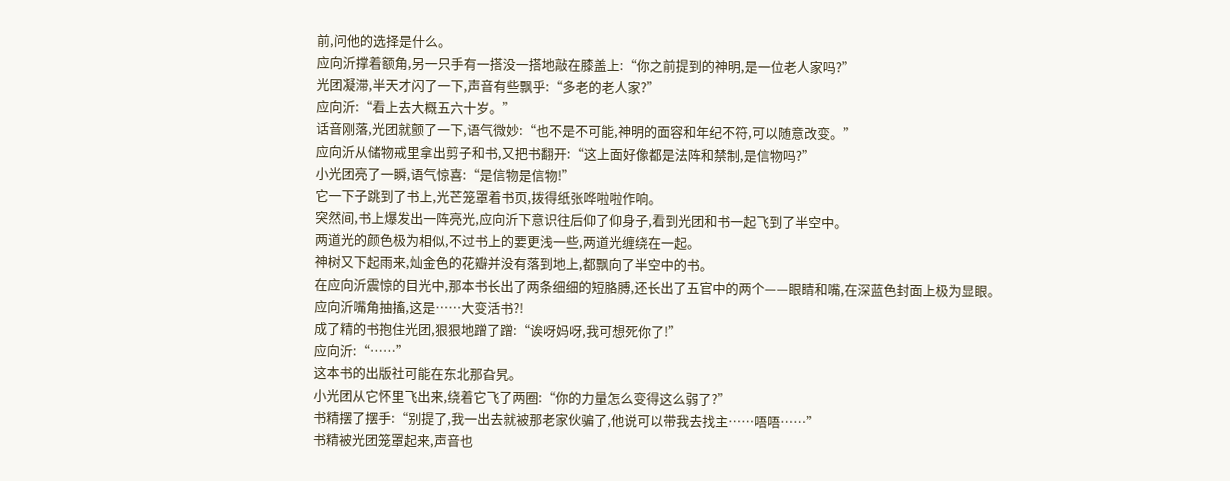前,问他的选择是什么。
应向沂撑着额角,另一只手有一搭没一搭地敲在膝盖上:“你之前提到的神明,是一位老人家吗?”
光团凝滞,半天才闪了一下,声音有些飘乎:“多老的老人家?”
应向沂:“看上去大概五六十岁。”
话音刚落,光团就颤了一下,语气微妙:“也不是不可能,神明的面容和年纪不符,可以随意改变。”
应向沂从储物戒里拿出剪子和书,又把书翻开:“这上面好像都是法阵和禁制,是信物吗?”
小光团亮了一瞬,语气惊喜:“是信物是信物!”
它一下子跳到了书上,光芒笼罩着书页,拨得纸张哗啦啦作响。
突然间,书上爆发出一阵亮光,应向沂下意识往后仰了仰身子,看到光团和书一起飞到了半空中。
两道光的颜色极为相似,不过书上的要更浅一些,两道光缠绕在一起。
神树又下起雨来,灿金色的花瓣并没有落到地上,都飘向了半空中的书。
在应向沂震惊的目光中,那本书长出了两条细细的短胳膊,还长出了五官中的两个——眼睛和嘴,在深蓝色封面上极为显眼。
应向沂嘴角抽搐,这是……大变活书?!
成了精的书抱住光团,狠狠地蹭了蹭:“诶呀妈呀,我可想死你了!”
应向沂:“……”
这本书的出版社可能在东北那旮旯。
小光团从它怀里飞出来,绕着它飞了两圈:“你的力量怎么变得这么弱了?”
书精摆了摆手:“别提了,我一出去就被那老家伙骗了,他说可以带我去找主……唔唔……”
书精被光团笼罩起来,声音也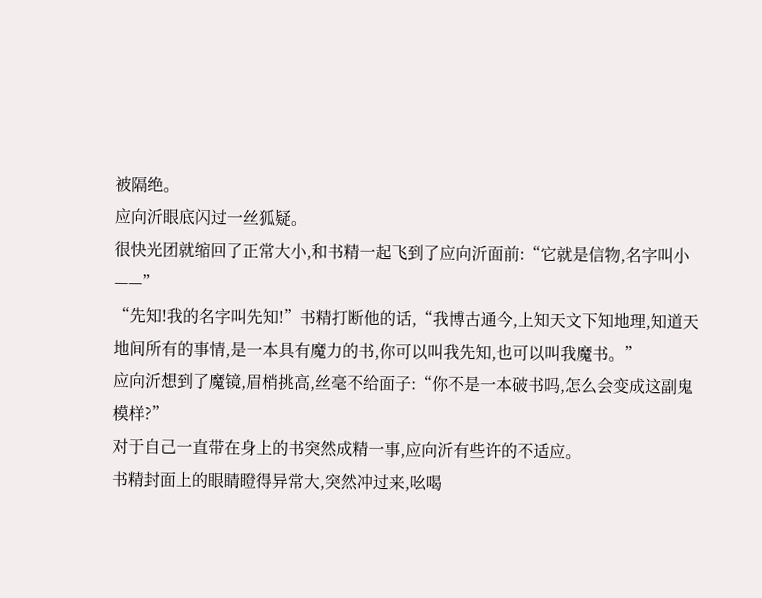被隔绝。
应向沂眼底闪过一丝狐疑。
很快光团就缩回了正常大小,和书精一起飞到了应向沂面前:“它就是信物,名字叫小——”
“先知!我的名字叫先知!”书精打断他的话,“我博古通今,上知天文下知地理,知道天地间所有的事情,是一本具有魔力的书,你可以叫我先知,也可以叫我魔书。”
应向沂想到了魔镜,眉梢挑高,丝毫不给面子:“你不是一本破书吗,怎么会变成这副鬼模样?”
对于自己一直带在身上的书突然成精一事,应向沂有些许的不适应。
书精封面上的眼睛瞪得异常大,突然冲过来,吆喝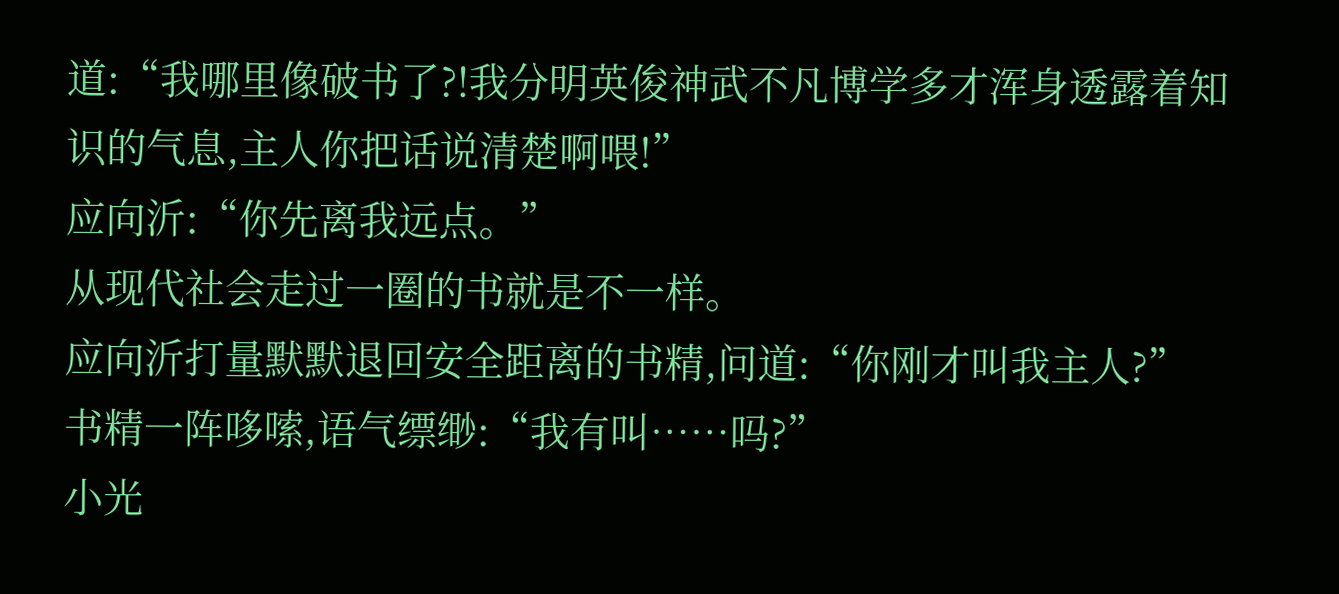道:“我哪里像破书了?!我分明英俊神武不凡博学多才浑身透露着知识的气息,主人你把话说清楚啊喂!”
应向沂:“你先离我远点。”
从现代社会走过一圈的书就是不一样。
应向沂打量默默退回安全距离的书精,问道:“你刚才叫我主人?”
书精一阵哆嗦,语气缥缈:“我有叫……吗?”
小光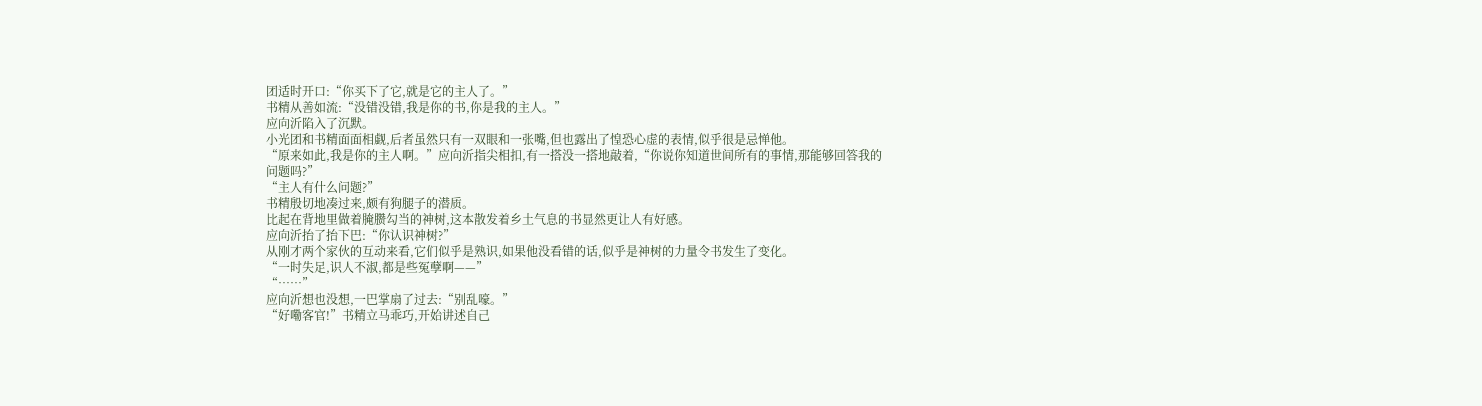团适时开口:“你买下了它,就是它的主人了。”
书精从善如流:“没错没错,我是你的书,你是我的主人。”
应向沂陷入了沉默。
小光团和书精面面相觑,后者虽然只有一双眼和一张嘴,但也露出了惶恐心虚的表情,似乎很是忌惮他。
“原来如此,我是你的主人啊。”应向沂指尖相扣,有一搭没一搭地敲着,“你说你知道世间所有的事情,那能够回答我的问题吗?”
“主人有什么问题?”
书精殷切地凑过来,颇有狗腿子的潜质。
比起在背地里做着腌臜勾当的神树,这本散发着乡土气息的书显然更让人有好感。
应向沂抬了抬下巴:“你认识神树?”
从刚才两个家伙的互动来看,它们似乎是熟识,如果他没看错的话,似乎是神树的力量令书发生了变化。
“一时失足,识人不淑,都是些冤孽啊——”
“……”
应向沂想也没想,一巴掌扇了过去:“别乱嚎。”
“好嘞客官!”书精立马乖巧,开始讲述自己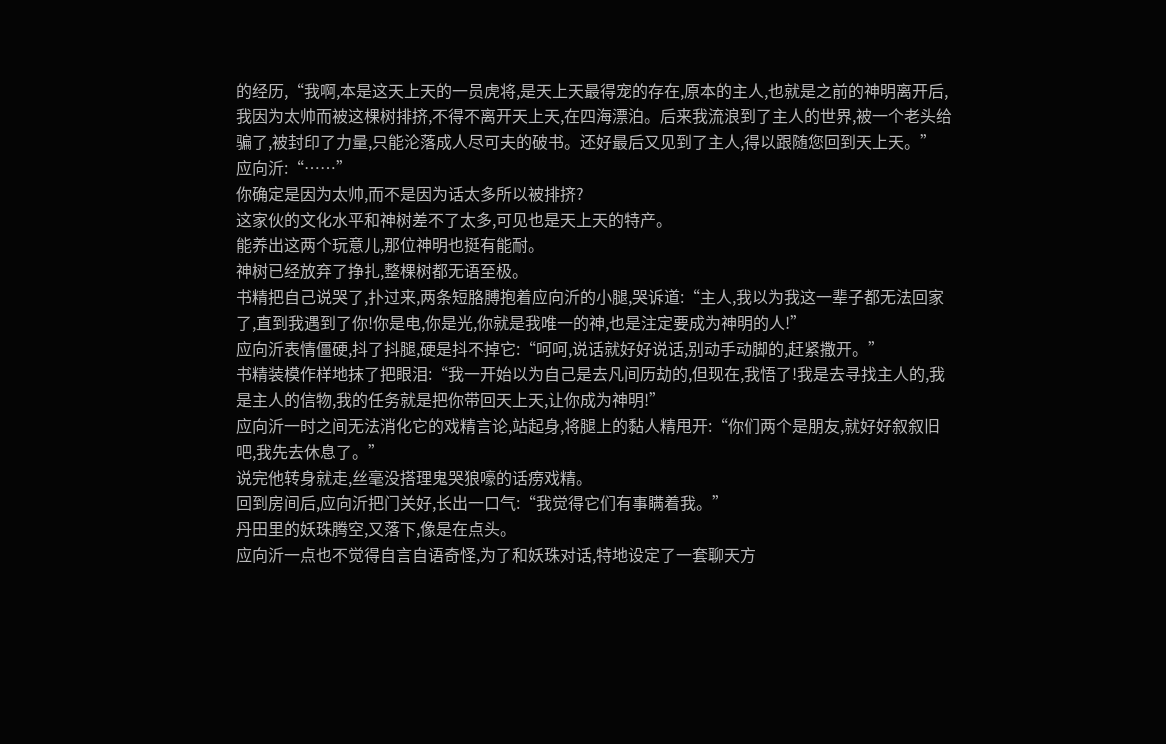的经历,“我啊,本是这天上天的一员虎将,是天上天最得宠的存在,原本的主人,也就是之前的神明离开后,我因为太帅而被这棵树排挤,不得不离开天上天,在四海漂泊。后来我流浪到了主人的世界,被一个老头给骗了,被封印了力量,只能沦落成人尽可夫的破书。还好最后又见到了主人,得以跟随您回到天上天。”
应向沂:“……”
你确定是因为太帅,而不是因为话太多所以被排挤?
这家伙的文化水平和神树差不了太多,可见也是天上天的特产。
能养出这两个玩意儿,那位神明也挺有能耐。
神树已经放弃了挣扎,整棵树都无语至极。
书精把自己说哭了,扑过来,两条短胳膊抱着应向沂的小腿,哭诉道:“主人,我以为我这一辈子都无法回家了,直到我遇到了你!你是电,你是光,你就是我唯一的神,也是注定要成为神明的人!”
应向沂表情僵硬,抖了抖腿,硬是抖不掉它:“呵呵,说话就好好说话,别动手动脚的,赶紧撒开。”
书精装模作样地抹了把眼泪:“我一开始以为自己是去凡间历劫的,但现在,我悟了!我是去寻找主人的,我是主人的信物,我的任务就是把你带回天上天,让你成为神明!”
应向沂一时之间无法消化它的戏精言论,站起身,将腿上的黏人精甩开:“你们两个是朋友,就好好叙叙旧吧,我先去休息了。”
说完他转身就走,丝毫没搭理鬼哭狼嚎的话痨戏精。
回到房间后,应向沂把门关好,长出一口气:“我觉得它们有事瞒着我。”
丹田里的妖珠腾空,又落下,像是在点头。
应向沂一点也不觉得自言自语奇怪,为了和妖珠对话,特地设定了一套聊天方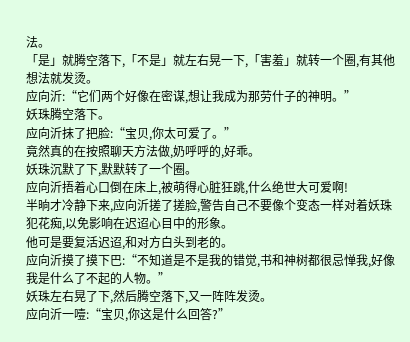法。
「是」就腾空落下,「不是」就左右晃一下,「害羞」就转一个圈,有其他想法就发烫。
应向沂:“它们两个好像在密谋,想让我成为那劳什子的神明。”
妖珠腾空落下。
应向沂抹了把脸:“宝贝,你太可爱了。”
竟然真的在按照聊天方法做,奶呼呼的,好乖。
妖珠沉默了下,默默转了一个圈。
应向沂捂着心口倒在床上,被萌得心脏狂跳,什么绝世大可爱啊!
半晌才冷静下来,应向沂搓了搓脸,警告自己不要像个变态一样对着妖珠犯花痴,以免影响在迟迢心目中的形象。
他可是要复活迟迢,和对方白头到老的。
应向沂摸了摸下巴:“不知道是不是我的错觉,书和神树都很忌惮我,好像我是什么了不起的人物。”
妖珠左右晃了下,然后腾空落下,又一阵阵发烫。
应向沂一噎:“宝贝,你这是什么回答?”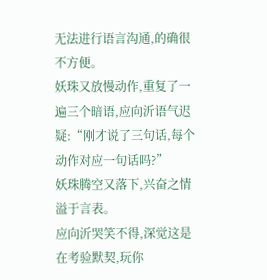无法进行语言沟通,的确很不方便。
妖珠又放慢动作,重复了一遍三个暗语,应向沂语气迟疑:“刚才说了三句话,每个动作对应一句话吗?”
妖珠腾空又落下,兴奋之情溢于言表。
应向沂哭笑不得,深觉这是在考验默契,玩你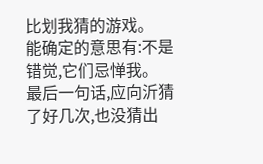比划我猜的游戏。
能确定的意思有:不是错觉,它们忌惮我。
最后一句话,应向沂猜了好几次,也没猜出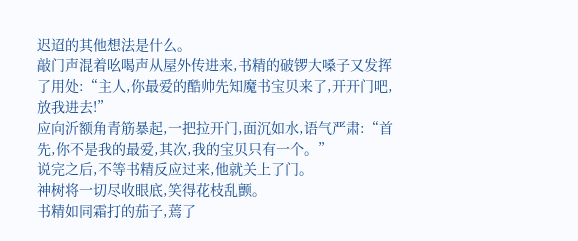迟迢的其他想法是什么。
敲门声混着吆喝声从屋外传进来,书精的破锣大嗓子又发挥了用处:“主人,你最爱的酷帅先知魔书宝贝来了,开开门吧,放我进去!”
应向沂额角青筋暴起,一把拉开门,面沉如水,语气严肃:“首先,你不是我的最爱,其次,我的宝贝只有一个。”
说完之后,不等书精反应过来,他就关上了门。
神树将一切尽收眼底,笑得花枝乱颤。
书精如同霜打的茄子,蔫了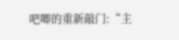吧唧的重新敲门:“主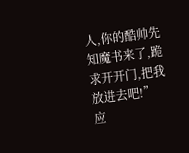人,你的酷帅先知魔书来了,跪求开开门,把我放进去吧!”
应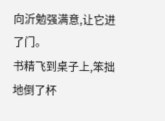向沂勉强满意,让它进了门。
书精飞到桌子上,笨拙地倒了杯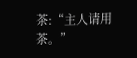茶:“主人请用茶。”